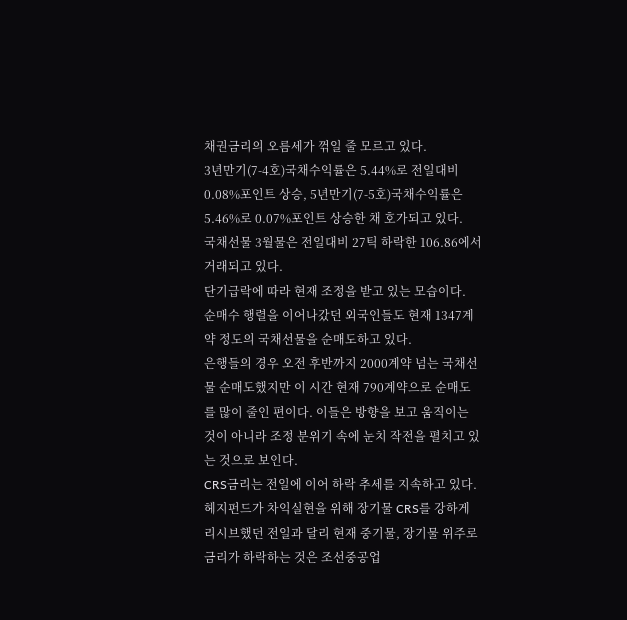채권금리의 오름세가 꺾일 줄 모르고 있다.
3년만기(7-4호)국채수익률은 5.44%로 전일대비 0.08%포인트 상승, 5년만기(7-5호)국채수익률은 5.46%로 0.07%포인트 상승한 채 호가되고 있다.
국채선물 3월물은 전일대비 27틱 하락한 106.86에서 거래되고 있다.
단기급락에 따라 현재 조정을 받고 있는 모습이다.
순매수 행렬을 이어나갔던 외국인들도 현재 1347계약 정도의 국채선물을 순매도하고 있다.
은행들의 경우 오전 후반까지 2000계약 넘는 국채선물 순매도했지만 이 시간 현재 790계약으로 순매도를 많이 줄인 편이다. 이들은 방향을 보고 움직이는 것이 아니라 조정 분위기 속에 눈치 작전을 펼치고 있는 것으로 보인다.
CRS금리는 전일에 이어 하락 추세를 지속하고 있다.
헤지펀드가 차익실현을 위해 장기물 CRS를 강하게 리시브했던 전일과 달리 현재 중기물, 장기물 위주로 금리가 하락하는 것은 조선중공업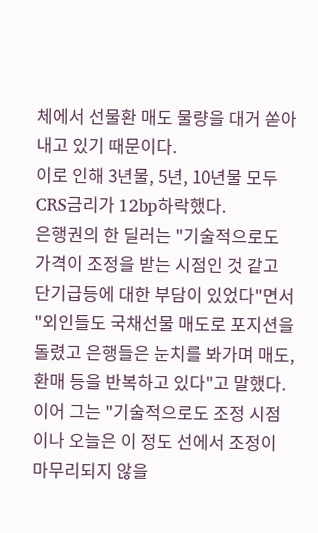체에서 선물환 매도 물량을 대거 쏟아내고 있기 때문이다.
이로 인해 3년물, 5년, 10년물 모두 CRS금리가 12bp하락했다.
은행권의 한 딜러는 "기술적으로도 가격이 조정을 받는 시점인 것 같고 단기급등에 대한 부담이 있었다"면서 "외인들도 국채선물 매도로 포지션을 돌렸고 은행들은 눈치를 봐가며 매도, 환매 등을 반복하고 있다"고 말했다.
이어 그는 "기술적으로도 조정 시점이나 오늘은 이 정도 선에서 조정이 마무리되지 않을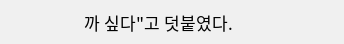까 싶다"고 덧붙였다.